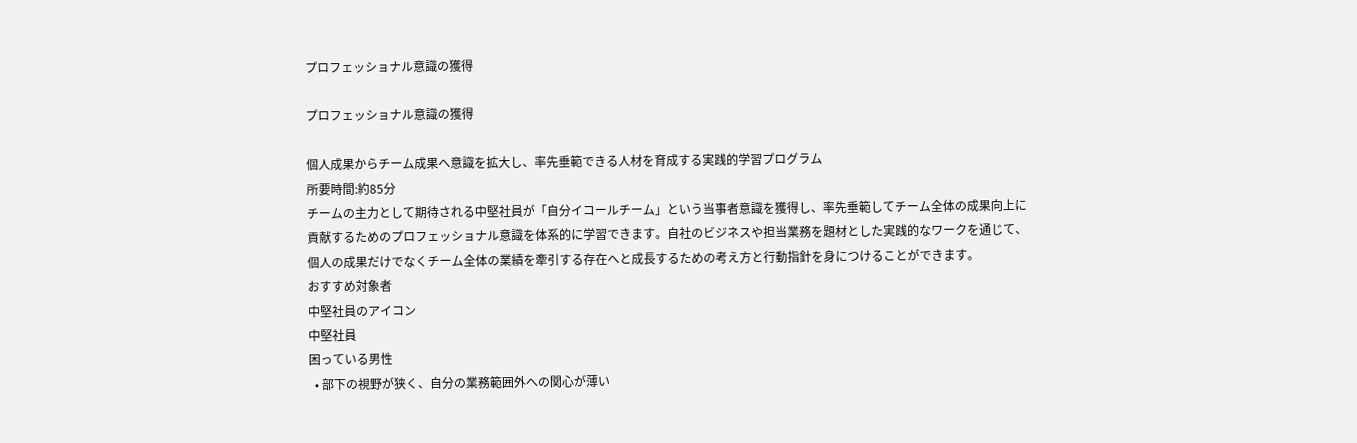プロフェッショナル意識の獲得

プロフェッショナル意識の獲得

個人成果からチーム成果へ意識を拡大し、率先垂範できる人材を育成する実践的学習プログラム
所要時間:約85分
チームの主力として期待される中堅社員が「自分イコールチーム」という当事者意識を獲得し、率先垂範してチーム全体の成果向上に貢献するためのプロフェッショナル意識を体系的に学習できます。自社のビジネスや担当業務を題材とした実践的なワークを通じて、個人の成果だけでなくチーム全体の業績を牽引する存在へと成長するための考え方と行動指針を身につけることができます。
おすすめ対象者
中堅社員のアイコン
中堅社員
困っている男性
  • 部下の視野が狭く、自分の業務範囲外への関心が薄い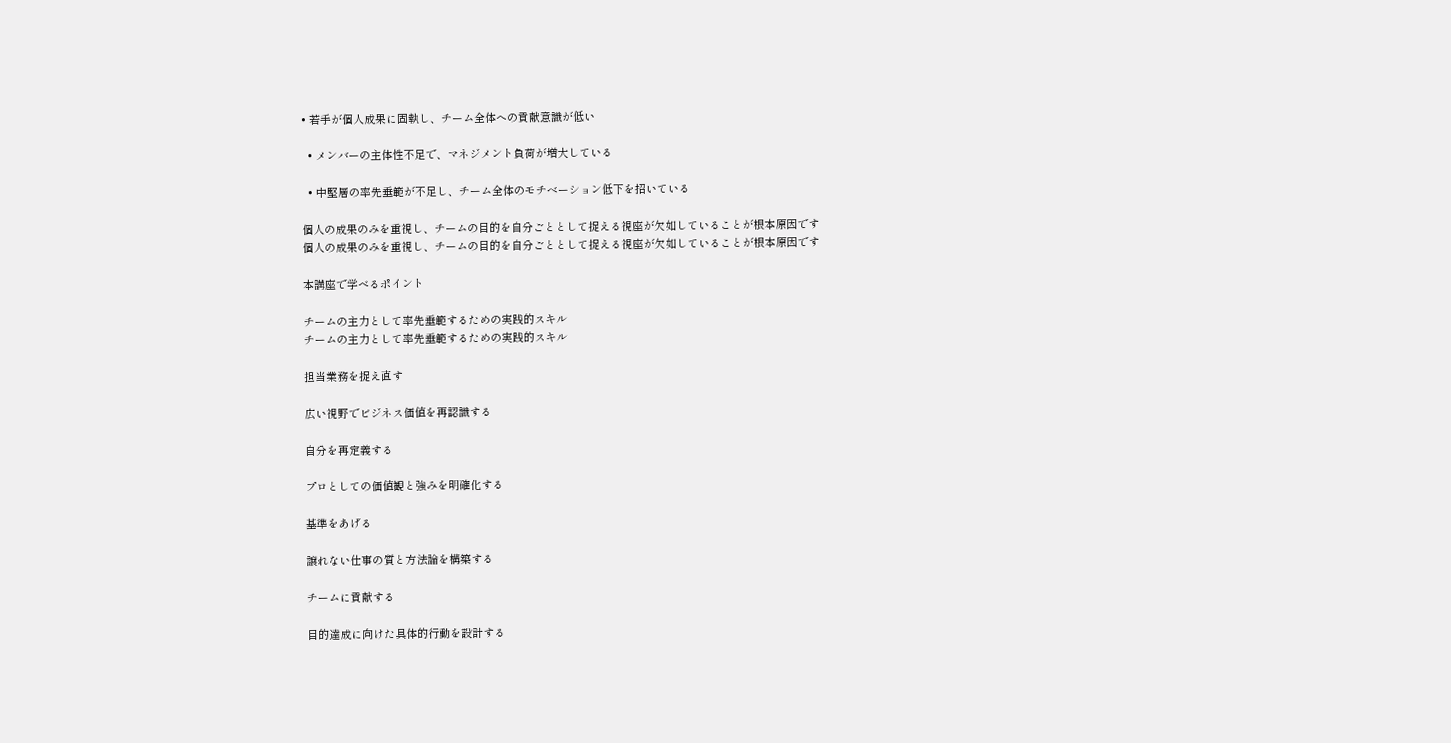• 若手が個人成果に固執し、チーム全体への貢献意識が低い

  • メンバーの主体性不足で、マネジメント負荷が増大している

  • 中堅層の率先垂範が不足し、チーム全体のモチベーション低下を招いている

個人の成果のみを重視し、チームの目的を自分ごととして捉える視座が欠如していることが根本原因です
個人の成果のみを重視し、チームの目的を自分ごととして捉える視座が欠如していることが根本原因です

本講座で学べるポイント

チームの主力として率先垂範するための実践的スキル
チームの主力として率先垂範するための実践的スキル

担当業務を捉え直す

広い視野でビジネス価値を再認識する

自分を再定義する

プロとしての価値観と強みを明確化する

基準をあげる

譲れない仕事の質と方法論を構築する

チームに貢献する

目的達成に向けた具体的行動を設計する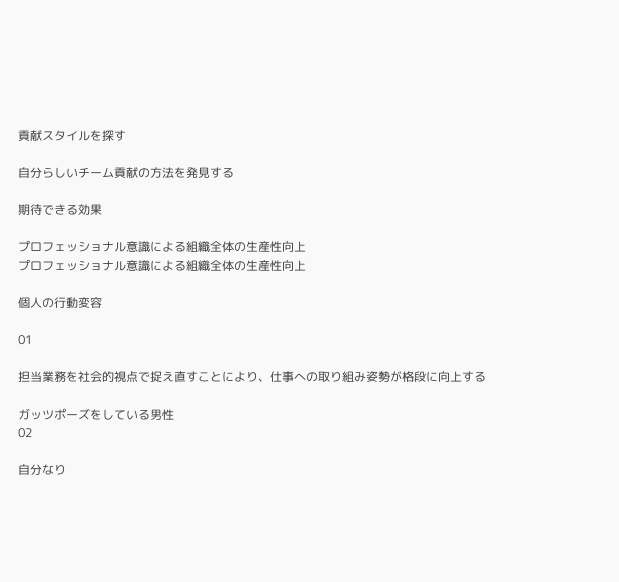貢献スタイルを探す

自分らしいチーム貢献の方法を発見する

期待できる効果

プロフェッショナル意識による組織全体の生産性向上
プロフェッショナル意識による組織全体の生産性向上

個人の行動変容

01

担当業務を社会的視点で捉え直すことにより、仕事への取り組み姿勢が格段に向上する

ガッツポーズをしている男性
02

自分なり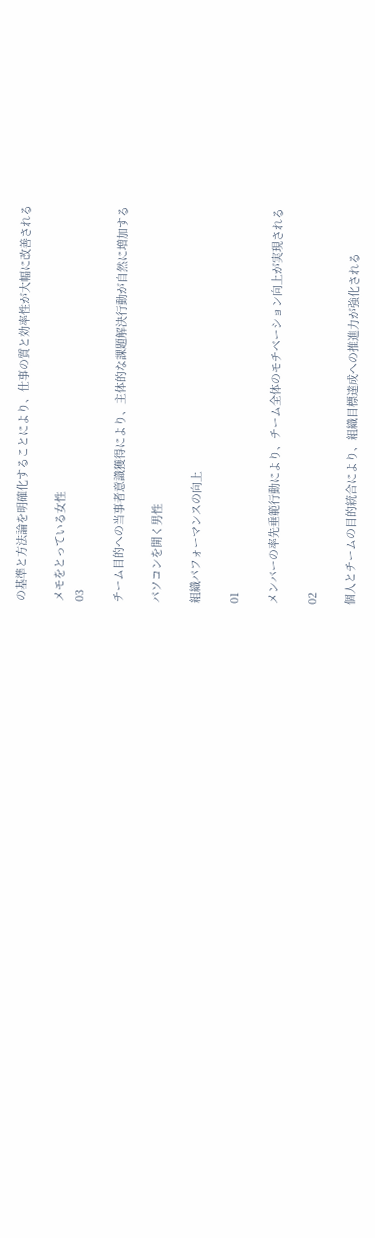の基準と方法論を明確化することにより、仕事の質と効率性が大幅に改善される

メモをとっている女性
03

チーム目的への当事者意識獲得により、主体的な課題解決行動が自然に増加する

パソコンを開く男性

組織パフォーマンスの向上

01

メンバーの率先垂範行動により、チーム全体のモチベーション向上が実現される

02

個人とチームの目的統合により、組織目標達成への推進力が強化される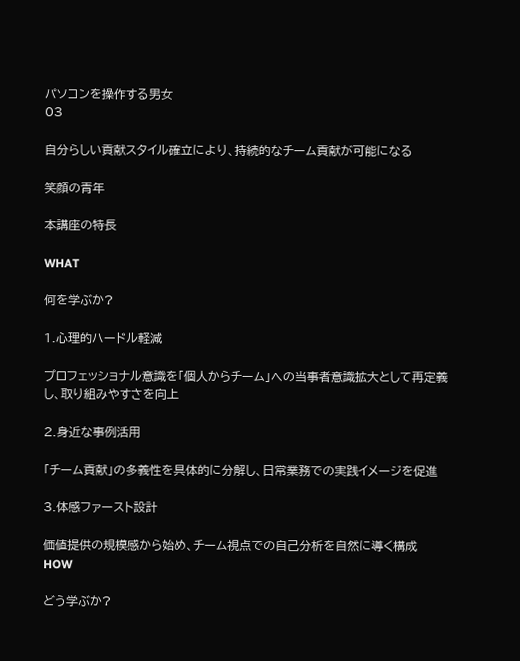パソコンを操作する男女
03

自分らしい貢献スタイル確立により、持続的なチーム貢献が可能になる

笑顔の青年

本講座の特長

WHAT

何を学ぶか?

1.心理的ハードル軽減

プロフェッショナル意識を「個人からチーム」への当事者意識拡大として再定義し、取り組みやすさを向上

2.身近な事例活用

「チーム貢献」の多義性を具体的に分解し、日常業務での実践イメージを促進

3.体感ファースト設計

価値提供の規模感から始め、チーム視点での自己分析を自然に導く構成
HOW

どう学ぶか?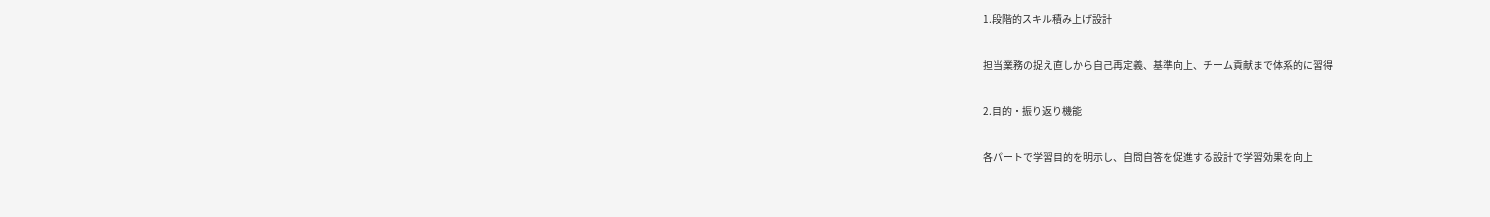1.段階的スキル積み上げ設計

担当業務の捉え直しから自己再定義、基準向上、チーム貢献まで体系的に習得

2.目的・振り返り機能

各パートで学習目的を明示し、自問自答を促進する設計で学習効果を向上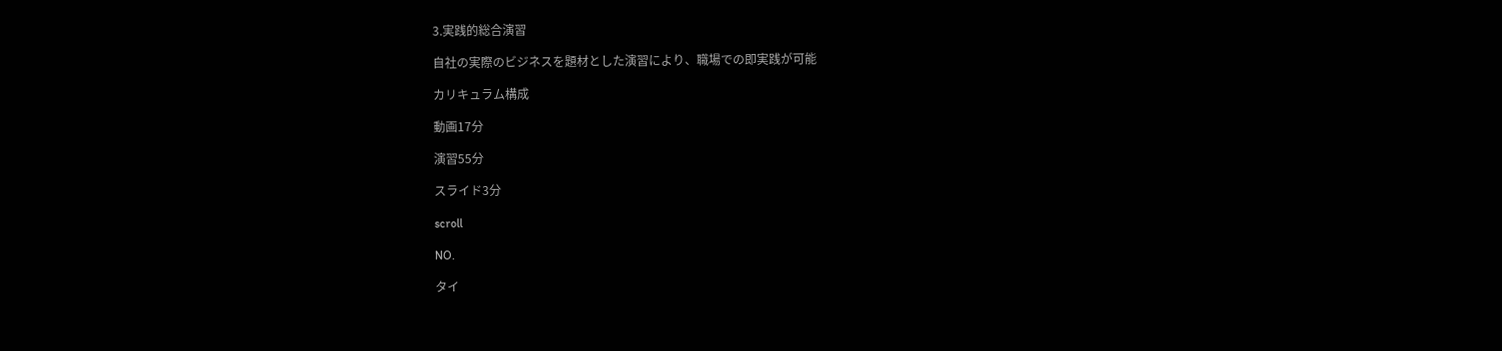3.実践的総合演習

自社の実際のビジネスを題材とした演習により、職場での即実践が可能

カリキュラム構成

動画17分

演習55分

スライド3分

scroll

NO.

タイ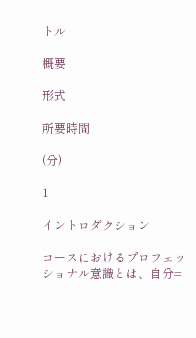トル

概要

形式

所要時間

(分)

1

イントロダクション

コースにおけるプロフェッショナル意識とは、自分=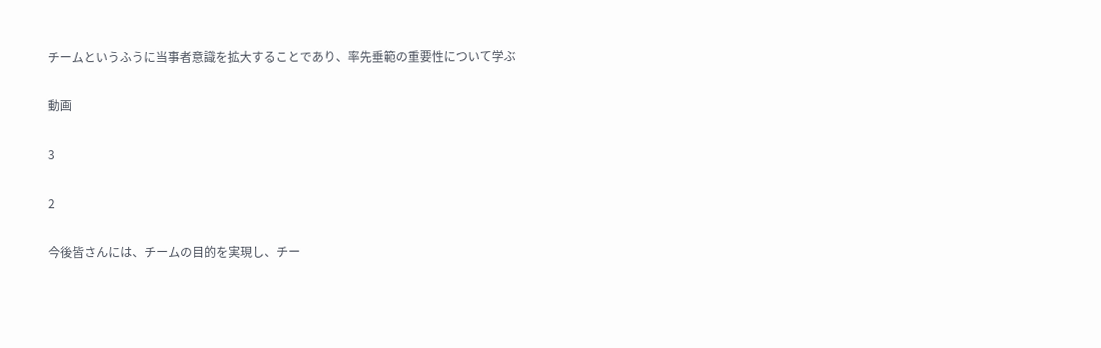チームというふうに当事者意識を拡大することであり、率先垂範の重要性について学ぶ

動画

3

2

今後皆さんには、チームの目的を実現し、チー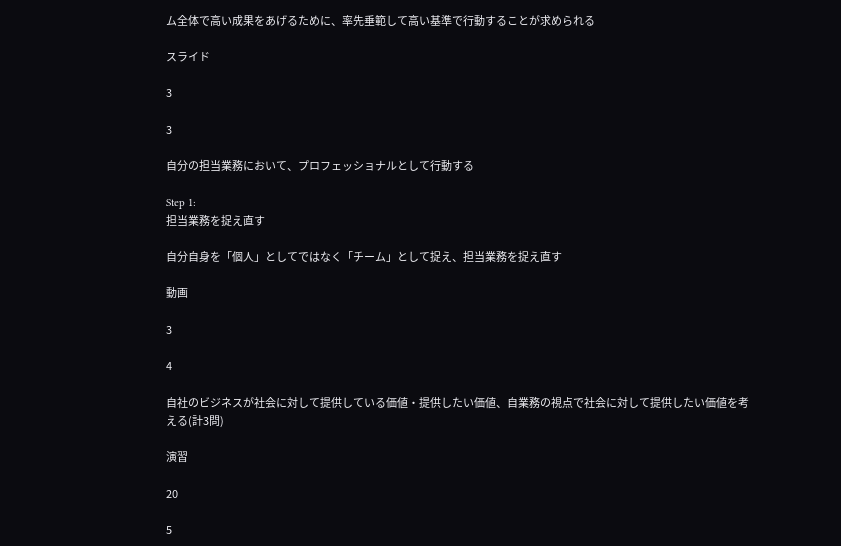ム全体で高い成果をあげるために、率先垂範して高い基準で行動することが求められる

スライド

3

3

自分の担当業務において、プロフェッショナルとして行動する

Step 1:
担当業務を捉え直す

自分自身を「個人」としてではなく「チーム」として捉え、担当業務を捉え直す

動画

3

4

自社のビジネスが社会に対して提供している価値・提供したい価値、自業務の視点で社会に対して提供したい価値を考える(計3問)

演習

20

5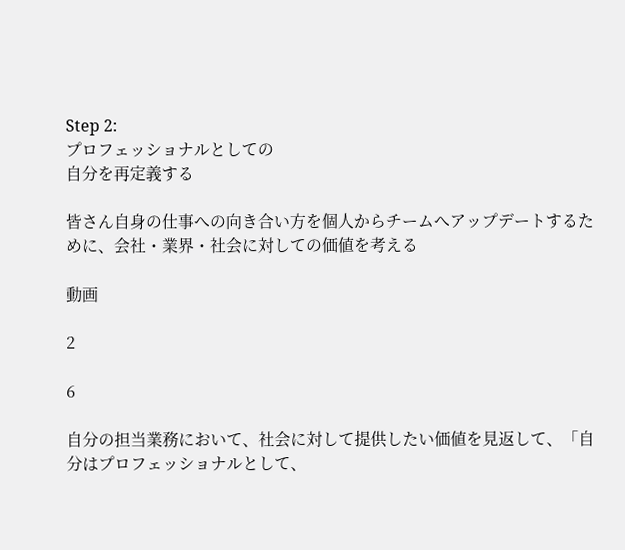Step 2:
プロフェッショナルとしての
自分を再定義する

皆さん自身の仕事への向き合い方を個人からチームへアップデートするために、会社・業界・社会に対しての価値を考える

動画

2

6

自分の担当業務において、社会に対して提供したい価値を見返して、「自分はプロフェッショナルとして、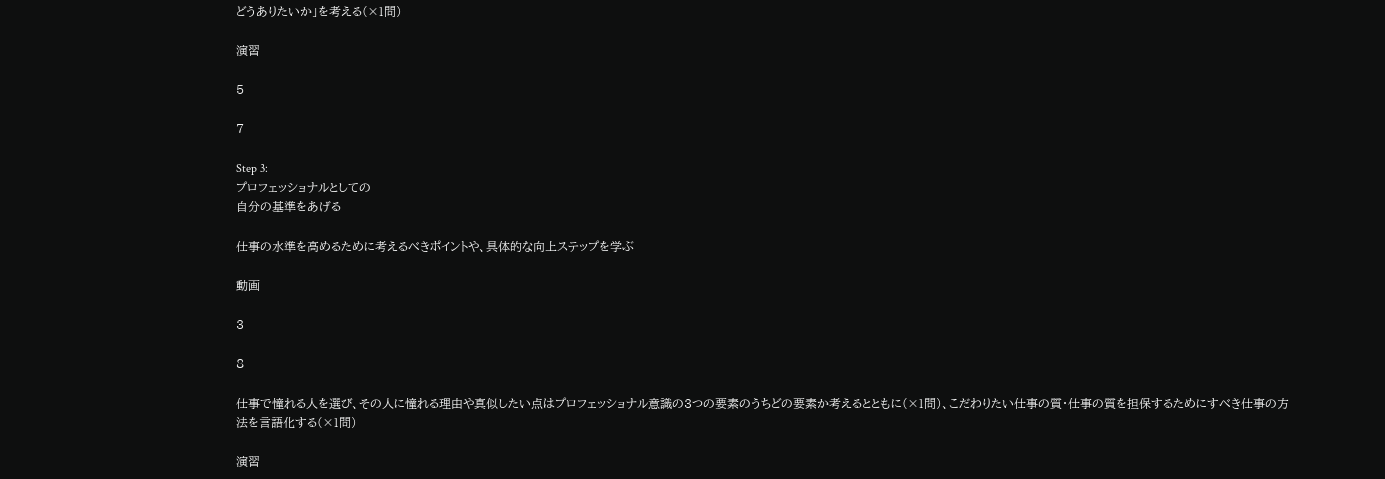どうありたいか」を考える(×1問)

演習

5

7

Step 3:
プロフェッショナルとしての
自分の基準をあげる

仕事の水準を高めるために考えるべきポイントや、具体的な向上ステップを学ぶ

動画

3

8

仕事で憧れる人を選び、その人に憧れる理由や真似したい点はプロフェッショナル意識の3つの要素のうちどの要素か考えるとともに(×1問)、こだわりたい仕事の質・仕事の質を担保するためにすべき仕事の方法を言語化する(×1問)

演習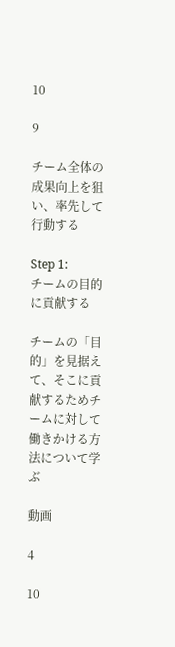10

9

チーム全体の成果向上を狙い、率先して行動する

Step 1:
チームの目的に貢献する

チームの「目的」を見据えて、そこに貢献するためチームに対して働きかける方法について学ぶ

動画

4

10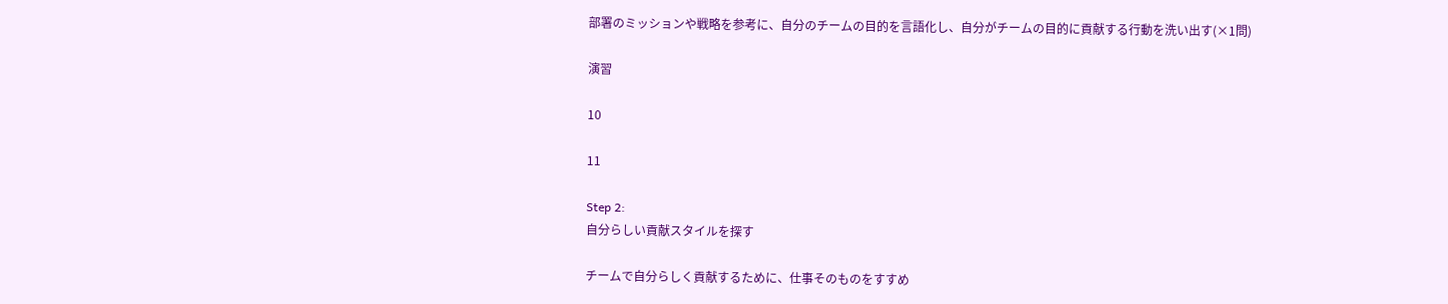部署のミッションや戦略を参考に、自分のチームの目的を言語化し、自分がチームの目的に貢献する行動を洗い出す(×1問)

演習

10

11

Step 2:
自分らしい貢献スタイルを探す

チームで自分らしく貢献するために、仕事そのものをすすめ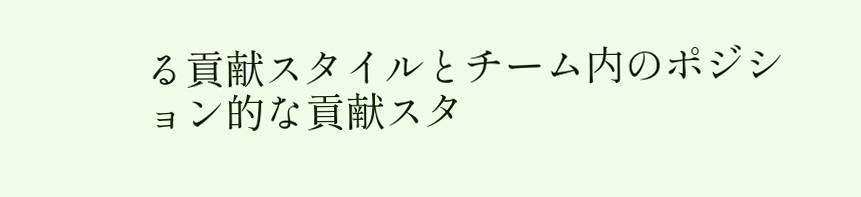る貢献スタイルとチーム内のポジション的な貢献スタ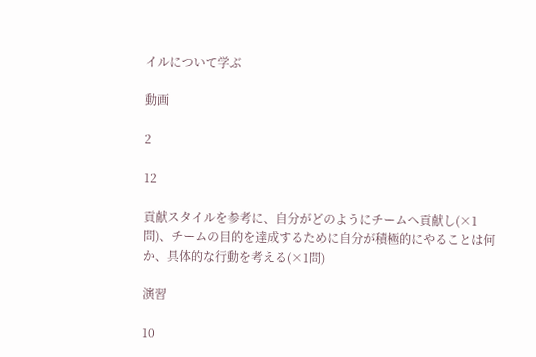イルについて学ぶ

動画

2

12

貢献スタイルを参考に、自分がどのようにチームへ貢献し(×1問)、チームの目的を達成するために自分が積極的にやることは何か、具体的な行動を考える(×1問)

演習

10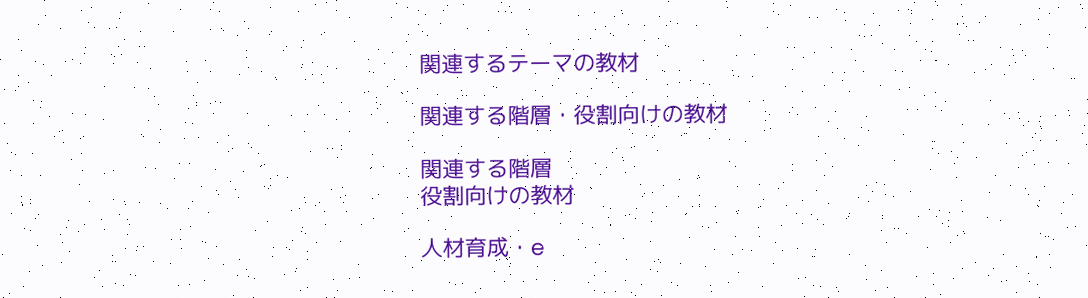関連するテーマの教材

関連する階層・役割向けの教材

関連する階層
役割向けの教材

人材育成・e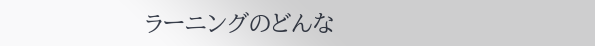ラーニングのどんな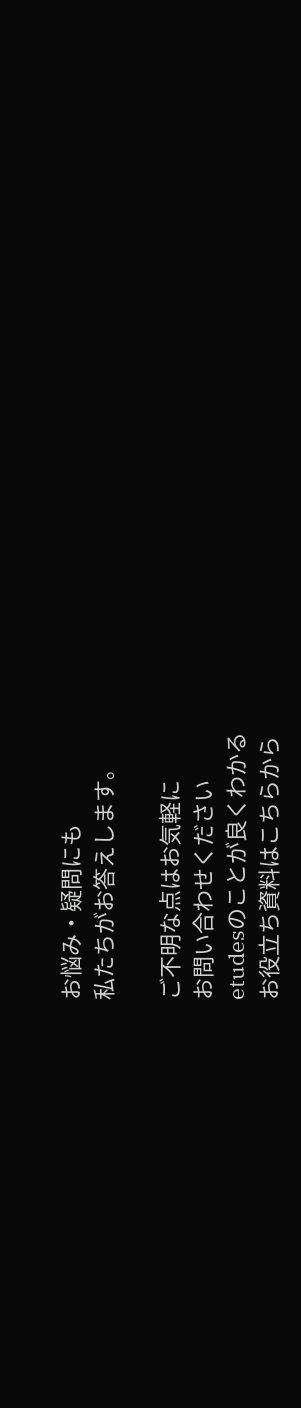お悩み・疑問にも
私たちがお答えします。

ご不明な点はお気軽に
お問い合わせください
etudesのことが良くわかる
お役立ち資料はこちらから